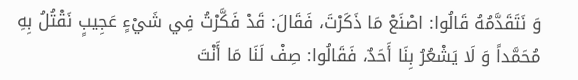وَ نَتَقَدَّمُهُ قَالُوا: اصْنَعْ مَا ذَكَرْتَ، فَقَالَ: قَدْ فَكَّرْتُ فِي شَيْءٍ عَجِيبٍ نَقْتُلُ بِهِ مُحَمَّداً وَ لَا يَشْعُرُ بِنَا أَحَدٌ، فَقَالُوا: صِفْ لَنَا مَا أَنْتَ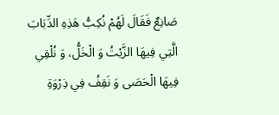صَانِعٌ فَقَالَ لَهُمْ نُكِبُّ هَذِهِ الدِّبَابَ الَّتِي فِيهَا الزَّيْتُ وَ الْخَلُّ، وَ نُلْقِي فِيهَا الْحَصَى وَ نَقِفُ فِي ذِرْوَةِ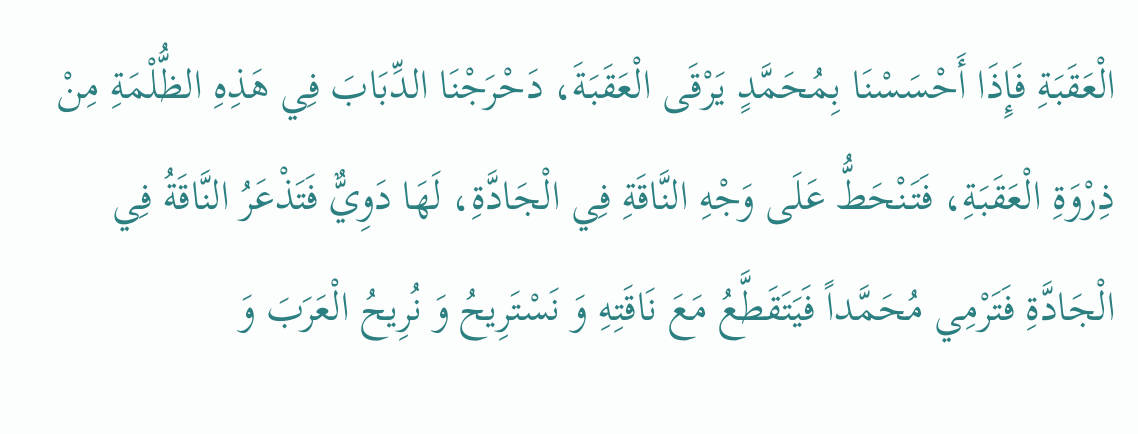الْعَقَبَةِ فَإِذَا أَحْسَسْنَا بِمُحَمَّدٍ يَرْقَى الْعَقَبَةَ، دَحْرَجْنَا الدِّبَابَ فِي هَذِهِ الظُّلْمَةِ مِنْ ذِرْوَةِ الْعَقَبَةِ، فَتَنْحَطُّ عَلَى وَجْهِ النَّاقَةِ فِي الْجَادَّةِ، لَهَا دَوِيٌّ فَتَذْعَرُ النَّاقَةُ فِي الْجَادَّةِ فَتَرْمِي مُحَمَّداً فَيَتَقَطَّعُ مَعَ نَاقَتِهِ وَ نَسْتَرِيحُ وَ نُرِيحُ الْعَرَبَ وَ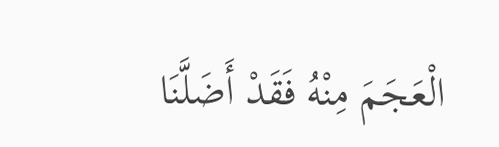الْعَجَمَ مِنْهُ فَقَدْ أَضَلَّنَا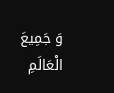وَ جَمِيعَ الْعَالَمِ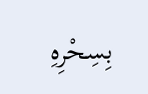بِسِحْرِهِ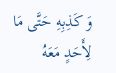وَ كَذِبِهِ حَتَّى مَا لِأَحَدٍ مَعَهُ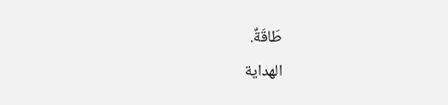طَاقَةٌ.
الهداية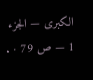الكبرى — الجزء 1 — ص 79 · .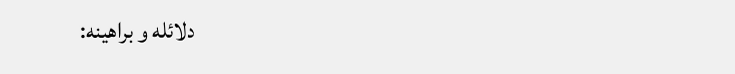دلائله و براهينه: